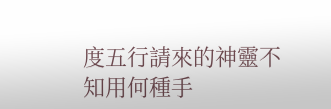度五行請來的神靈不知用何種手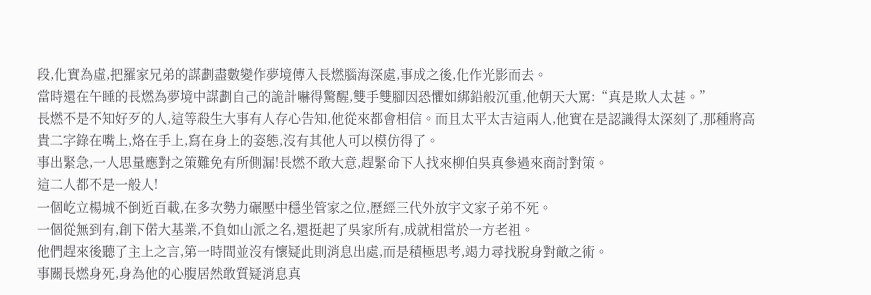段,化實為虛,把羅家兄弟的謀劃盡數變作夢境傳入長燃腦海深處,事成之後,化作光影而去。
當時還在午睡的長燃為夢境中謀劃自己的詭計嚇得驚醒,雙手雙腳因恐懼如綁鉛般沉重,他朝天大罵:“真是欺人太甚。”
長燃不是不知好歹的人,這等殺生大事有人存心告知,他從來都會相信。而且太平太吉這兩人,他實在是認識得太深刻了,那種將高貴二字錄在嘴上,烙在手上,寫在身上的姿態,沒有其他人可以模仿得了。
事出緊急,一人思量應對之策難免有所側漏!長燃不敢大意,趕緊命下人找來柳伯吳真參過來商討對策。
這二人都不是一般人!
一個屹立楊城不倒近百載,在多次勢力碾壓中穩坐管家之位,歷經三代外放宇文家子弟不死。
一個從無到有,創下偌大基業,不負如山派之名,還挺起了吳家所有,成就相當於一方老祖。
他們趕來後聽了主上之言,第一時間並沒有懷疑此則消息出處,而是積極思考,竭力尋找脫身對敵之術。
事關長燃身死,身為他的心腹居然敢質疑消息真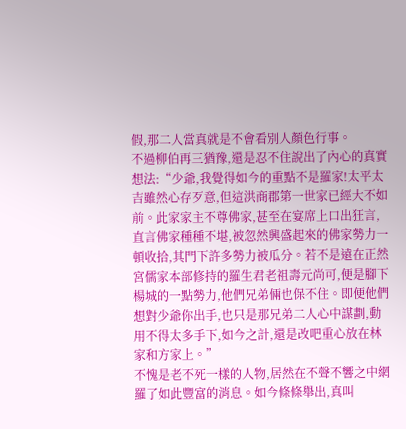假,那二人當真就是不會看別人顏色行事。
不過柳伯再三猶豫,還是忍不住說出了內心的真實想法:“少爺,我覺得如今的重點不是羅家!太平太吉雖然心存歹意,但這洪商郡第一世家已經大不如前。此家家主不尊佛家,甚至在宴席上口出狂言,直言佛家種種不堪,被忽然興盛起來的佛家勢力一頓收拾,其門下許多勢力被瓜分。若不是遠在正然宮儒家本部修持的羅生君老祖壽元尚可,便是腳下楊城的一點勢力,他們兄弟倆也保不住。即便他們想對少爺你出手,也只是那兄弟二人心中謀劃,動用不得太多手下,如今之計,還是改吧重心放在林家和方家上。”
不愧是老不死一樣的人物,居然在不聲不響之中網羅了如此豐富的消息。如今條條舉出,真叫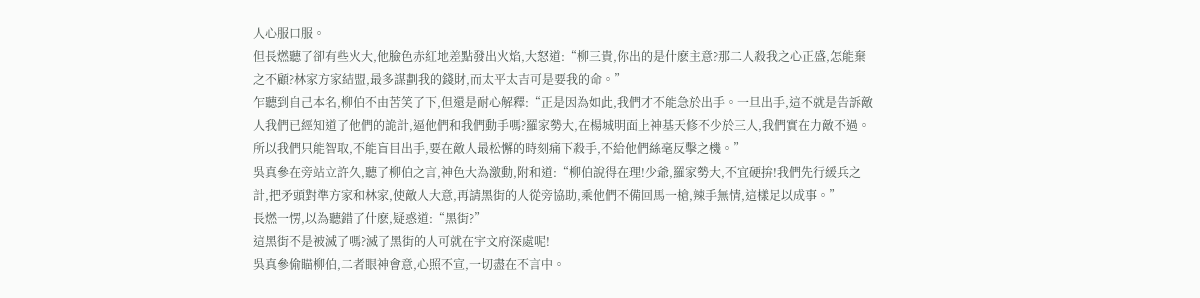人心服口服。
但長燃聽了卻有些火大,他臉色赤紅地差點發出火焰,大怒道:“柳三貴,你出的是什麽主意?那二人殺我之心正盛,怎能棄之不顧?林家方家結盟,最多謀劃我的錢財,而太平太吉可是要我的命。”
乍聽到自己本名,柳伯不由苦笑了下,但還是耐心解釋:“正是因為如此,我們才不能急於出手。一旦出手,這不就是告訴敵人我們已經知道了他們的詭計,逼他們和我們動手嗎?羅家勢大,在楊城明面上神基天修不少於三人,我們實在力敵不過。所以我們只能智取,不能盲目出手,要在敵人最松懈的時刻痛下殺手,不給他們絲毫反擊之機。”
吳真參在旁站立許久,聽了柳伯之言,神色大為激動,附和道:“柳伯說得在理!少爺,羅家勢大,不宜硬拚!我們先行緩兵之計,把矛頭對準方家和林家,使敵人大意,再請黑街的人從旁協助,乘他們不備回馬一槍,辣手無情,這樣足以成事。”
長燃一愣,以為聽錯了什麽,疑惑道:“黑街?”
這黑街不是被滅了嗎?滅了黑街的人可就在宇文府深處呢!
吳真參偷瞄柳伯,二者眼神會意,心照不宣,一切盡在不言中。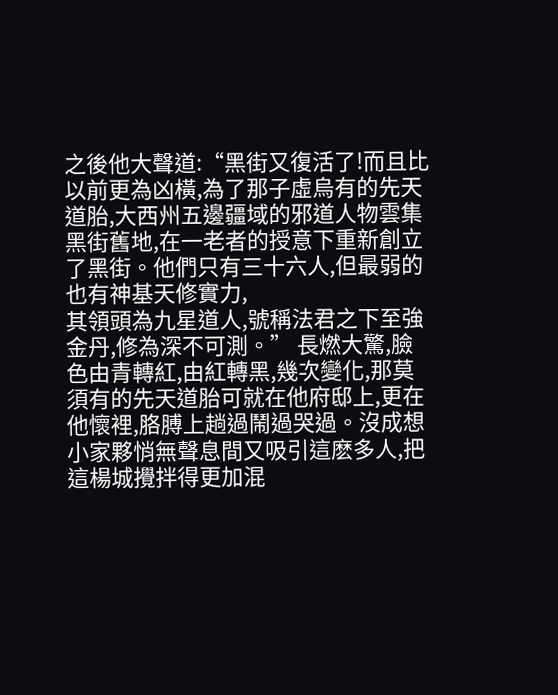之後他大聲道:“黑街又復活了!而且比以前更為凶橫,為了那子虛烏有的先天道胎,大西州五邊疆域的邪道人物雲集黑街舊地,在一老者的授意下重新創立了黑街。他們只有三十六人,但最弱的也有神基天修實力,
其領頭為九星道人,號稱法君之下至強金丹,修為深不可測。” 長燃大驚,臉色由青轉紅,由紅轉黑,幾次變化,那莫須有的先天道胎可就在他府邸上,更在他懷裡,胳膊上趟過鬧過哭過。沒成想小家夥悄無聲息間又吸引這麽多人,把這楊城攪拌得更加混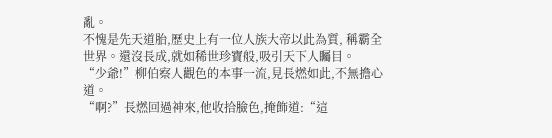亂。
不愧是先天道胎,歷史上有一位人族大帝以此為質, 稱霸全世界。還沒長成,就如稀世珍寶般,吸引天下人矚目。
“少爺!”柳伯察人觀色的本事一流,見長燃如此,不無擔心道。
“啊?”長燃回過神來,他收拾臉色,掩飾道:“這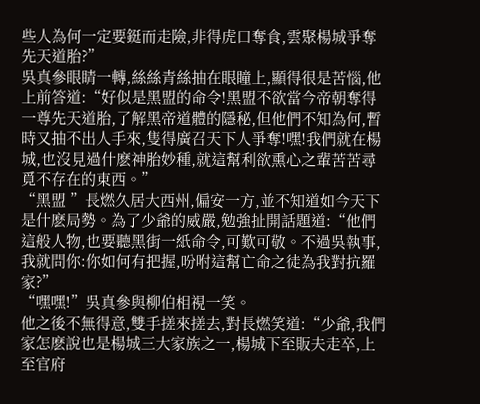些人為何一定要鋌而走險,非得虎口奪食,雲聚楊城爭奪先天道胎?”
吳真參眼睛一轉,絲絲青絲抽在眼瞳上,顯得很是苦惱,他上前答道:“好似是黑盟的命令!黑盟不欲當今帝朝奪得一尊先天道胎,了解黑帝道體的隱秘,但他們不知為何,暫時又抽不出人手來,隻得廣召天下人爭奪!嘿!我們就在楊城,也沒見過什麽神胎妙種,就這幫利欲熏心之輩苦苦尋覓不存在的東西。”
“黑盟 ”長燃久居大西州,偏安一方,並不知道如今天下是什麽局勢。為了少爺的威嚴,勉強扯開話題道:“他們這般人物,也要聽黑街一紙命令,可歎可敬。不過吳執事,我就問你:你如何有把握,吩咐這幫亡命之徒為我對抗羅家?”
“嘿嘿!”吳真參與柳伯相視一笑。
他之後不無得意,雙手搓來搓去,對長燃笑道:“少爺,我們家怎麽說也是楊城三大家族之一,楊城下至販夫走卒,上至官府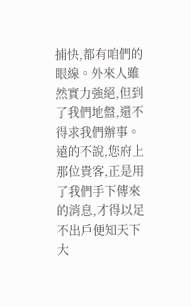捕快,都有咱們的眼線。外來人雖然實力強絕,但到了我們地盤,還不得求我們辦事。遠的不說,您府上那位貴客,正是用了我們手下傳來的消息,才得以足不出戶便知天下大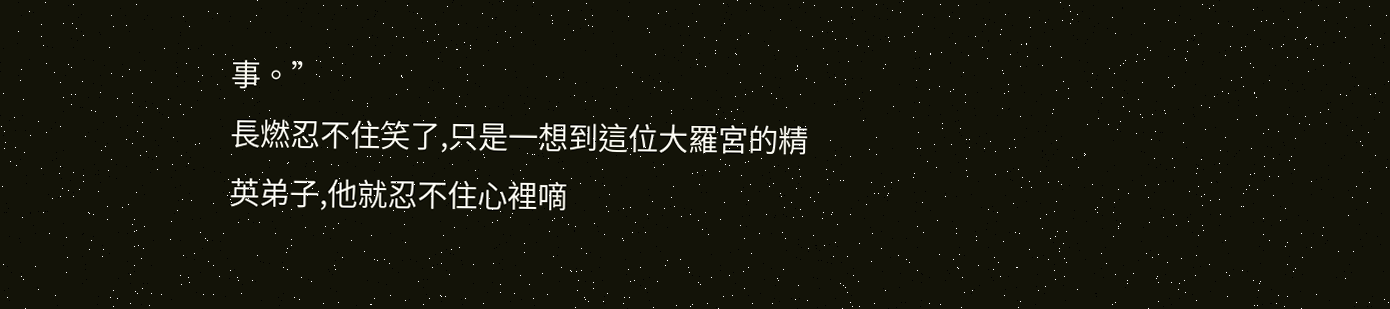事。”
長燃忍不住笑了,只是一想到這位大羅宮的精英弟子,他就忍不住心裡嘀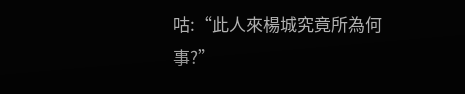咕:“此人來楊城究竟所為何事?”